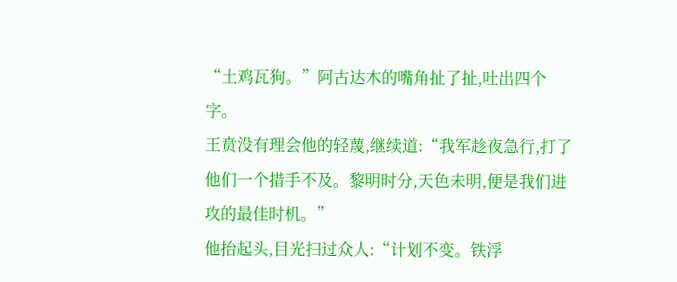“土鸡瓦狗。”阿古达木的嘴角扯了扯,吐出四个字。
王贲没有理会他的轻蔑,继续道:“我军趁夜急行,打了他们一个措手不及。黎明时分,天色未明,便是我们进攻的最佳时机。”
他抬起头,目光扫过众人:“计划不变。铁浮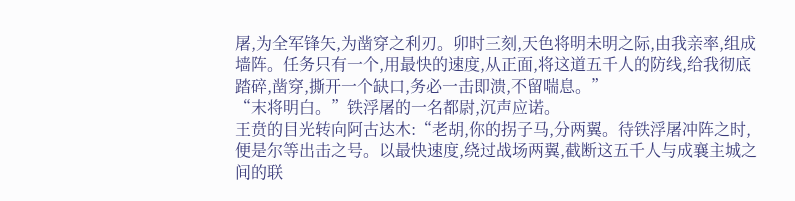屠,为全军锋矢,为凿穿之利刃。卯时三刻,天色将明未明之际,由我亲率,组成墙阵。任务只有一个,用最快的速度,从正面,将这道五千人的防线,给我彻底踏碎,凿穿,撕开一个缺口,务必一击即溃,不留喘息。”
“末将明白。”铁浮屠的一名都尉,沉声应诺。
王贲的目光转向阿古达木:“老胡,你的拐子马,分两翼。待铁浮屠冲阵之时,便是尔等出击之号。以最快速度,绕过战场两翼,截断这五千人与成襄主城之间的联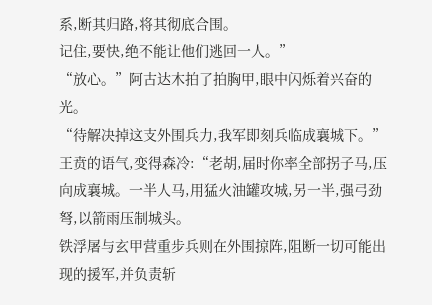系,断其归路,将其彻底合围。
记住,要快,绝不能让他们逃回一人。”
“放心。”阿古达木拍了拍胸甲,眼中闪烁着兴奋的光。
“待解决掉这支外围兵力,我军即刻兵临成襄城下。”
王贲的语气,变得森冷:“老胡,届时你率全部拐子马,压向成襄城。一半人马,用猛火油罐攻城,另一半,强弓劲弩,以箭雨压制城头。
铁浮屠与玄甲营重步兵则在外围掠阵,阻断一切可能出现的援军,并负责斩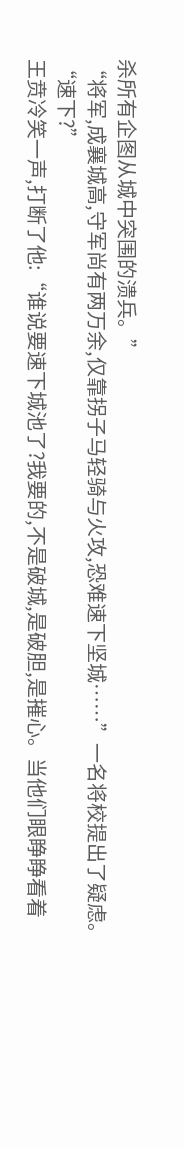杀所有企图从城中突围的溃兵。”
“将军,成襄城高,守军尚有两万余,仅靠拐子马轻骑与火攻,恐难速下坚城……”一名将校提出了疑虑。
“速下?”
王贲冷笑一声,打断了他:“谁说要速下城池了?我要的,不是破城,是破胆,是摧心。当他们眼睁睁看着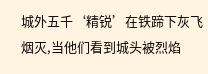城外五千‘精锐’在铁蹄下灰飞烟灭,当他们看到城头被烈焰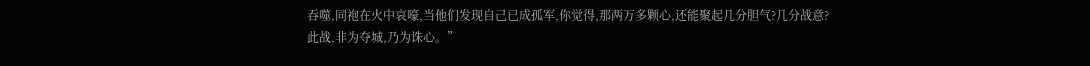吞噬,同袍在火中哀嚎,当他们发现自己已成孤军,你觉得,那两万多颗心,还能聚起几分胆气?几分战意?
此战,非为夺城,乃为诛心。”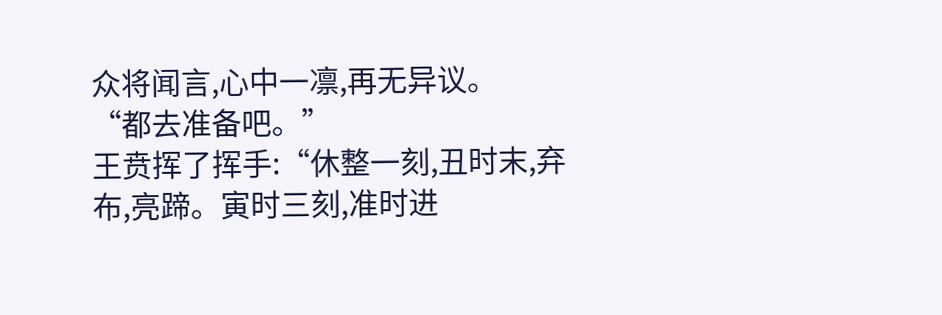众将闻言,心中一凛,再无异议。
“都去准备吧。”
王贲挥了挥手:“休整一刻,丑时末,弃布,亮蹄。寅时三刻,准时进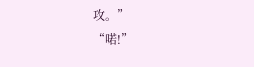攻。”
“喏!”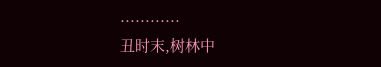............
丑时末,树林中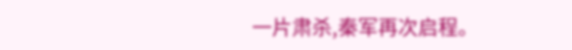一片肃杀,秦军再次启程。